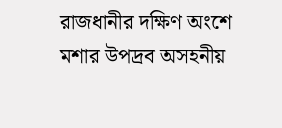রাজধানীর দক্ষিণ অংশে মশার উপদ্রব অসহনীয়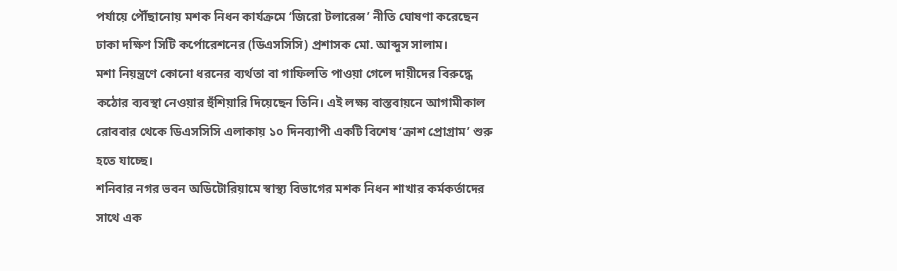পর্যায়ে পৌঁছানোয় মশক নিধন কার্যক্রমে ‘জিরো টলারেন্স’ নীতি ঘোষণা করেছেন ঢাকা দক্ষিণ সিটি কর্পোরেশনের (ডিএসসিসি) প্রশাসক মো. আব্দুস সালাম।
মশা নিয়ন্ত্রণে কোনো ধরনের ব্যর্থতা বা গাফিলতি পাওয়া গেলে দায়ীদের বিরুদ্ধে কঠোর ব্যবস্থা নেওয়ার হুঁশিয়ারি দিয়েছেন তিনি। এই লক্ষ্য বাস্তবায়নে আগামীকাল রোববার থেকে ডিএসসিসি এলাকায় ১০ দিনব্যাপী একটি বিশেষ ‘ক্রাশ প্রোগ্রাম’ শুরু হতে যাচ্ছে।
শনিবার নগর ভবন অডিটোরিয়ামে স্বাস্থ্য বিভাগের মশক নিধন শাখার কর্মকর্তাদের সাথে এক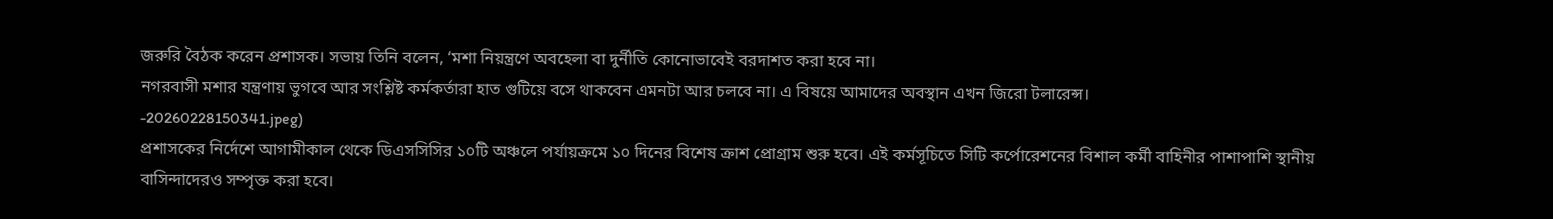জরুরি বৈঠক করেন প্রশাসক। সভায় তিনি বলেন, ‘মশা নিয়ন্ত্রণে অবহেলা বা দুর্নীতি কোনোভাবেই বরদাশত করা হবে না।
নগরবাসী মশার যন্ত্রণায় ভুগবে আর সংশ্লিষ্ট কর্মকর্তারা হাত গুটিয়ে বসে থাকবেন এমনটা আর চলবে না। এ বিষয়ে আমাদের অবস্থান এখন জিরো টলারেন্স।
-20260228150341.jpeg)
প্রশাসকের নির্দেশে আগামীকাল থেকে ডিএসসিসির ১০টি অঞ্চলে পর্যায়ক্রমে ১০ দিনের বিশেষ ক্রাশ প্রোগ্রাম শুরু হবে। এই কর্মসূচিতে সিটি কর্পোরেশনের বিশাল কর্মী বাহিনীর পাশাপাশি স্থানীয় বাসিন্দাদেরও সম্পৃক্ত করা হবে।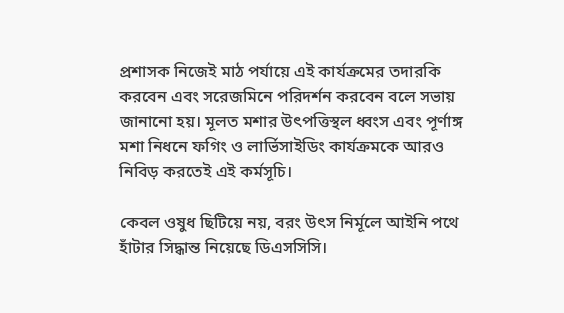প্রশাসক নিজেই মাঠ পর্যায়ে এই কার্যক্রমের তদারকি করবেন এবং সরেজমিনে পরিদর্শন করবেন বলে সভায় জানানো হয়। মূলত মশার উৎপত্তিস্থল ধ্বংস এবং পূর্ণাঙ্গ মশা নিধনে ফগিং ও লার্ভিসাইডিং কার্যক্রমকে আরও নিবিড় করতেই এই কর্মসূচি।

কেবল ওষুধ ছিটিয়ে নয়, বরং উৎস নির্মূলে আইনি পথে হাঁটার সিদ্ধান্ত নিয়েছে ডিএসসিসি।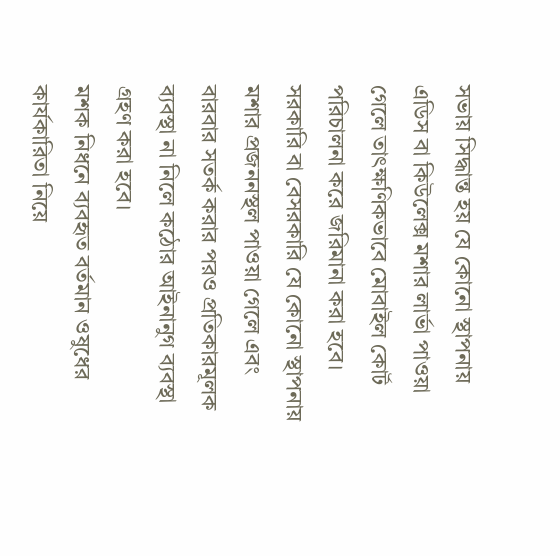সভায় সিদ্ধান্ত হয় যে কোনো স্থাপনায় এডিস বা কিউলেক্স মশার লার্ভা পাওয়া গেলে তাৎক্ষণিকভাবে মোবাইল কোর্ট পরিচালনা করে জরিমানা করা হবে।
সরকারি বা বেসরকারি যে কোনো স্থাপনায় মশার প্রজননস্থল পাওয়া গেলে এবং বারবার সতর্ক করার পরও প্রতিকারমূলক ব্যবস্থা না নিলে কঠোর আইনানুগ ব্যবস্থা গ্রহণ করা হবে।
মশক নিধনে ব্যবহৃত বর্তমান ওষুধের কার্যকারিতা নিয়ে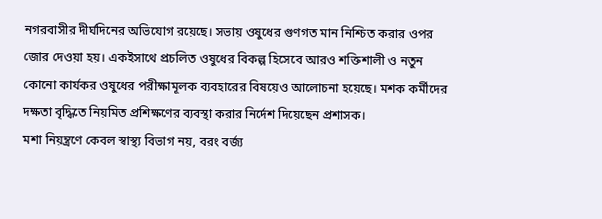নগরবাসীর দীর্ঘদিনের অভিযোগ রয়েছে। সভায় ওষুধের গুণগত মান নিশ্চিত করার ওপর জোর দেওয়া হয়। একইসাথে প্রচলিত ওষুধের বিকল্প হিসেবে আরও শক্তিশালী ও নতুন কোনো কার্যকর ওষুধের পরীক্ষামূলক ব্যবহারের বিষয়েও আলোচনা হয়েছে। মশক কর্মীদের দক্ষতা বৃদ্ধিতে নিয়মিত প্রশিক্ষণের ব্যবস্থা করার নির্দেশ দিয়েছেন প্রশাসক।
মশা নিয়ন্ত্রণে কেবল স্বাস্থ্য বিভাগ নয়, বরং বর্জ্য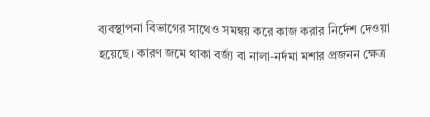ব্যবস্থাপনা বিভাগের সাথেও সমন্বয় করে কাজ করার নির্দেশ দেওয়া হয়েছে। কারণ জমে থাকা বর্জ্য বা নালা-নর্দমা মশার প্রজনন ক্ষেত্র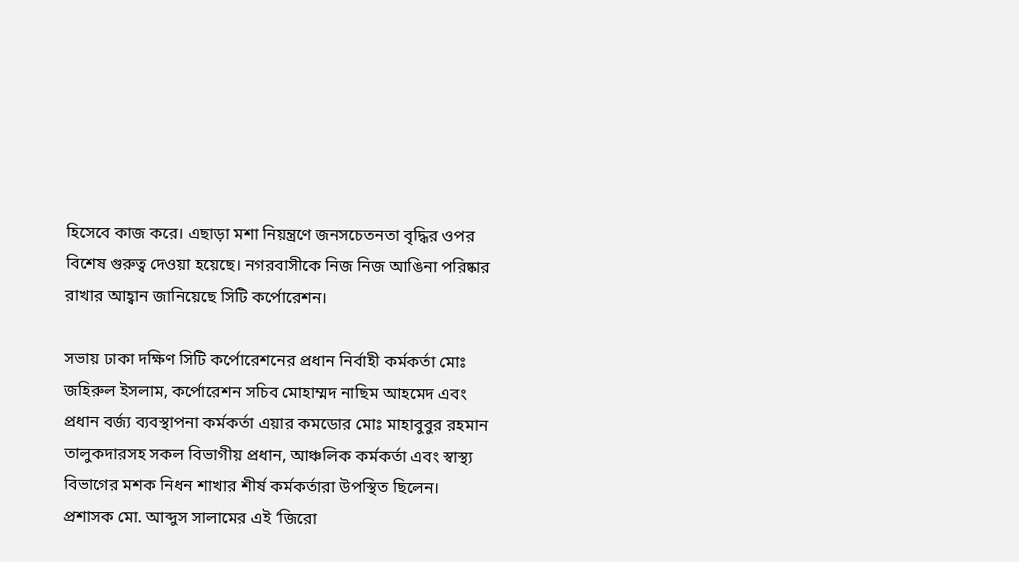হিসেবে কাজ করে। এছাড়া মশা নিয়ন্ত্রণে জনসচেতনতা বৃদ্ধির ওপর বিশেষ গুরুত্ব দেওয়া হয়েছে। নগরবাসীকে নিজ নিজ আঙিনা পরিষ্কার রাখার আহ্বান জানিয়েছে সিটি কর্পোরেশন।

সভায় ঢাকা দক্ষিণ সিটি কর্পোরেশনের প্রধান নির্বাহী কর্মকর্তা মোঃ জহিরুল ইসলাম, কর্পোরেশন সচিব মোহাম্মদ নাছিম আহমেদ এবং প্রধান বর্জ্য ব্যবস্থাপনা কর্মকর্তা এয়ার কমডোর মোঃ মাহাবুবুর রহমান তালুকদারসহ সকল বিভাগীয় প্রধান, আঞ্চলিক কর্মকর্তা এবং স্বাস্থ্য বিভাগের মশক নিধন শাখার শীর্ষ কর্মকর্তারা উপস্থিত ছিলেন।
প্রশাসক মো. আব্দুস সালামের এই ‘জিরো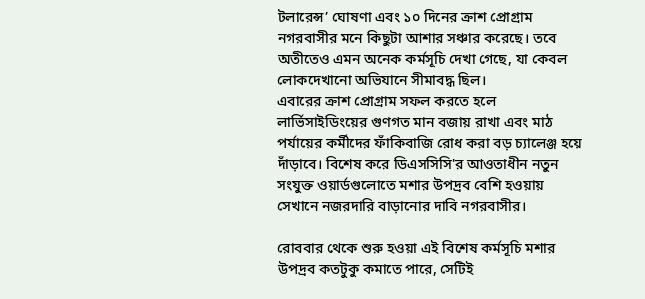টলারেন্স’ ঘোষণা এবং ১০ দিনের ক্রাশ প্রোগ্রাম নগরবাসীর মনে কিছুটা আশার সঞ্চার করেছে। তবে অতীতেও এমন অনেক কর্মসূচি দেখা গেছে, যা কেবল লোকদেখানো অভিযানে সীমাবদ্ধ ছিল।
এবারের ক্রাশ প্রোগ্রাম সফল করতে হলে লার্ভিসাইডিংয়ের গুণগত মান বজায় রাখা এবং মাঠ পর্যায়ের কর্মীদের ফাঁকিবাজি রোধ করা বড় চ্যালেঞ্জ হয়ে দাঁড়াবে। বিশেষ করে ডিএসসিসি'র আওতাধীন নতুন সংযুক্ত ওয়ার্ডগুলোতে মশার উপদ্রব বেশি হওয়ায় সেখানে নজরদারি বাড়ানোর দাবি নগরবাসীর।

রোববার থেকে শুরু হওয়া এই বিশেষ কর্মসূচি মশার উপদ্রব কতটুকু কমাতে পারে, সেটিই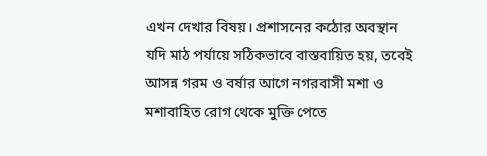এখন দেখার বিষয়। প্রশাসনের কঠোর অবস্থান যদি মাঠ পর্যায়ে সঠিকভাবে বাস্তবায়িত হয়, তবেই আসন্ন গরম ও বর্ষার আগে নগরবাসী মশা ও মশাবাহিত রোগ থেকে মুক্তি পেতে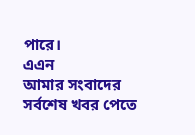পারে।
এএন
আমার সংবাদের সর্বশেষ খবর পেতে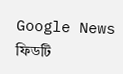Google News ফিডটি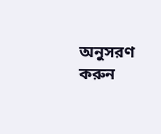অনুসরণ করুন